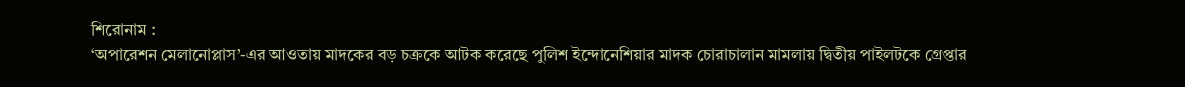শিরোনাম :
‘অপারেশন মেলানোপ্লাস’-এর আওতায় মাদকের বড় চক্রকে আটক করেছে পুলিশ ইন্দোনেশিয়ার মাদক চোরাচালান মামলায় দ্বিতীয় পাইলটকে গ্রেপ্তার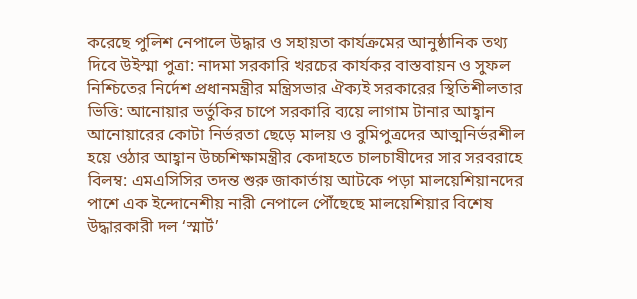করেছে পুলিশ নেপালে উদ্ধার ও সহায়তা কার্যক্রমের আনুষ্ঠানিক তথ্য দিবে উইস্মা পুত্রা: নাদমা সরকারি খরচের কার্যকর বাস্তবায়ন ও সুফল নিশ্চিতের নির্দেশ প্রধানমন্ত্রীর মন্ত্রিসভার ঐক্যই সরকারের স্থিতিশীলতার ভিত্তি: আনোয়ার ভর্তুকির চাপে সরকারি ব্যয়ে লাগাম টানার আহ্বান আনোয়ারের কোটা নির্ভরতা ছেড়ে মালয় ও বুমিপুত্রদের আত্মনির্ভরশীল হয়ে ওঠার আহ্বান উচ্চশিক্ষামন্ত্রীর কেদাহতে চালচাষীদের সার সরবরাহে বিলম্ব: এমএসিসির তদন্ত শুরু জাকার্তায় আটকে পড়া মালয়েশিয়ানদের পাশে এক ইন্দোনেশীয় নারী নেপালে পৌঁছেছে মালয়েশিয়ার বিশেষ উদ্ধারকারী দল ‘স্মার্ট’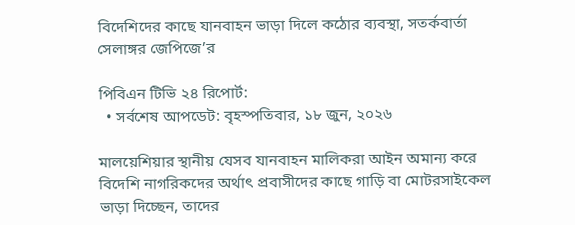বিদেশিদের কাছে যানবাহন ভাড়া দিলে কঠোর ব্যবস্থা, সতর্কবার্তা সেলাঙ্গর জেপিজে’র

পিবিএন টিভি ২৪ রিপোর্ট:
  • সর্বশেষ আপডেট: বৃহস্পতিবার, ১৮ জুন, ২০২৬

মালয়েশিয়ার স্থানীয় যেসব যানবাহন মালিকরা আইন অমান্য করে বিদেশি নাগরিকদের অর্থাৎ প্রবাসীদের কাছে গাড়ি বা মোটরসাইকেল ভাড়া দিচ্ছেন, তাদের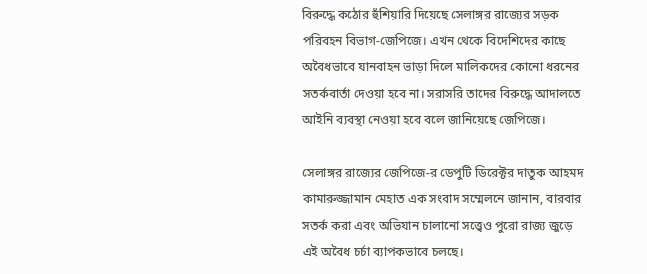বিরুদ্ধে কঠোর হুঁশিয়ারি দিয়েছে সেলাঙ্গর রাজ্যের সড়ক পরিবহন বিভাগ-জেপিজে। এখন থেকে বিদেশিদের কাছে অবৈধভাবে যানবাহন ভাড়া দিলে মালিকদের কোনো ধরনের সতর্কবার্তা দেওয়া হবে না। সরাসরি তাদের বিরুদ্ধে আদালতে আইনি ব্যবস্থা নেওয়া হবে বলে জানিয়েছে জেপিজে।

সেলাঙ্গর রাজ্যের জেপিজে-র ডেপুটি ডিরেক্টর দাতুক আহমদ কামারুজ্জামান মেহাত এক সংবাদ সম্মেলনে জানান, বারবার সতর্ক করা এবং অভিযান চালানো সত্ত্বেও পুরো রাজ্য জুড়ে এই অবৈধ চর্চা ব্যাপকভাবে চলছে।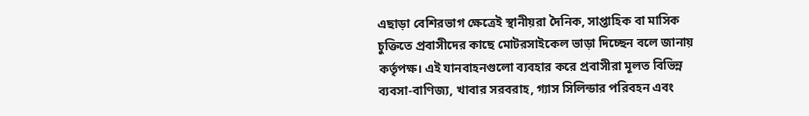এছাড়া বেশিরভাগ ক্ষেত্রেই স্থানীয়রা দৈনিক, সাপ্তাহিক বা মাসিক চুক্তিতে প্রবাসীদের কাছে মোটরসাইকেল ভাড়া দিচ্ছেন বলে জানায় কর্তৃপক্ষ। এই যানবাহনগুলো ব্যবহার করে প্রবাসীরা মূলত বিভিন্ন ব্যবসা-বাণিজ্য, খাবার সরবরাহ, গ্যাস সিলিন্ডার পরিবহন এবং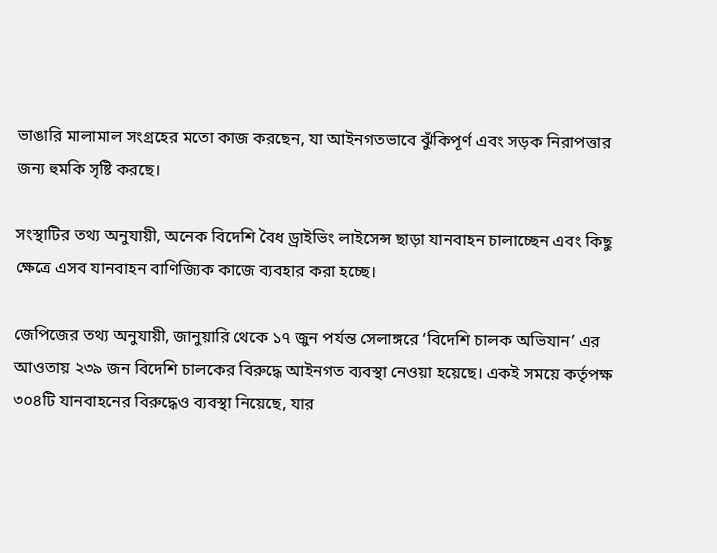ভাঙারি মালামাল সংগ্রহের মতো কাজ করছেন, যা আইনগতভাবে ঝুঁকিপূর্ণ এবং সড়ক নিরাপত্তার জন্য হুমকি সৃষ্টি করছে।

সংস্থাটির তথ্য অনুযায়ী, অনেক বিদেশি বৈধ ড্রাইভিং লাইসেন্স ছাড়া যানবাহন চালাচ্ছেন এবং কিছু ক্ষেত্রে এসব যানবাহন বাণিজ্যিক কাজে ব্যবহার করা হচ্ছে।

জেপিজের তথ্য অনুযায়ী, জানুয়ারি থেকে ১৭ জুন পর্যন্ত সেলাঙ্গরে ‘বিদেশি চালক অভিযান’ এর আওতায় ২৩৯ জন বিদেশি চালকের বিরুদ্ধে আইনগত ব্যবস্থা নেওয়া হয়েছে। একই সময়ে কর্তৃপক্ষ ৩০৪টি যানবাহনের বিরুদ্ধেও ব্যবস্থা নিয়েছে, যার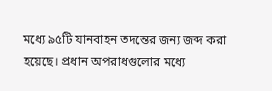মধ্যে ৯৫টি যানবাহন তদন্তের জন্য জব্দ করা হয়েছে। প্রধান অপরাধগুলোর মধ্যে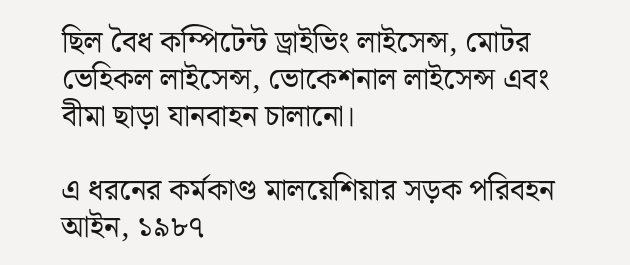ছিল বৈধ কম্পিটেন্ট ড্রাইভিং লাইসেন্স, মোটর ভেহিকল লাইসেন্স, ভোকেশনাল লাইসেন্স এবং বীমা ছাড়া যানবাহন চালানো।

এ ধরনের কর্মকাণ্ড মালয়েশিয়ার সড়ক পরিবহন আইন, ১৯৮৭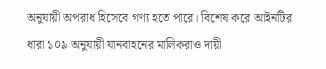অনুযায়ী অপরাধ হিসেবে গণ্য হতে পারে। বিশেষ করে আইনটির ধারা ১০৯ অনুযায়ী যানবাহনের মালিকরাও দায়ী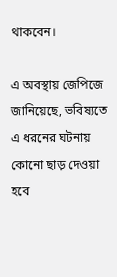থাকবেন।

এ অবস্থায় জেপিজে জানিয়েছে, ভবিষ্যতে এ ধরনের ঘটনায় কোনো ছাড় দেওয়া হবে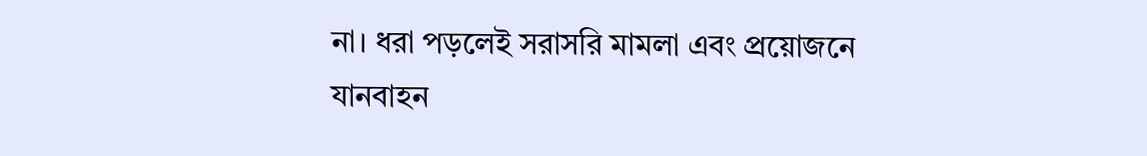না। ধরা পড়লেই সরাসরি মামলা এবং প্রয়োজনে যানবাহন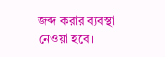জব্দ করার ব্যবস্থা নেওয়া হবে।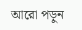আরো পড়ুন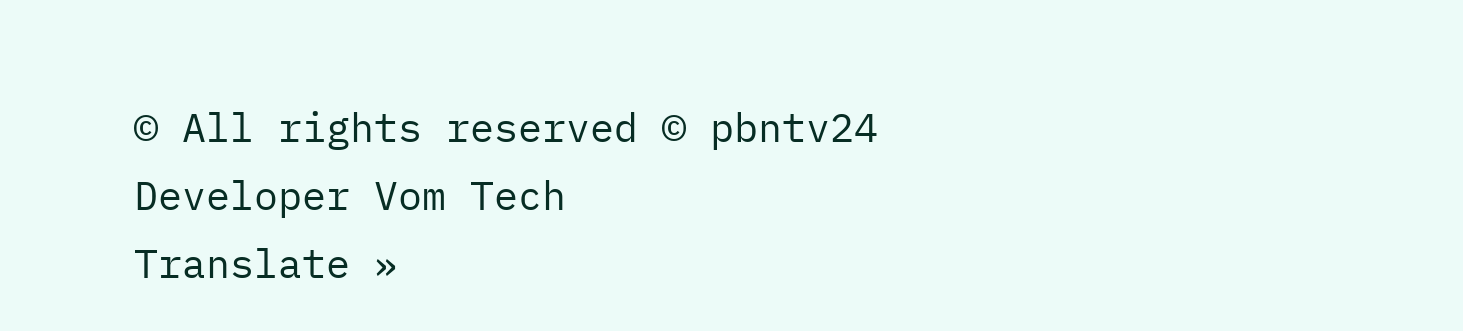© All rights reserved © pbntv24
Developer Vom Tech
Translate »